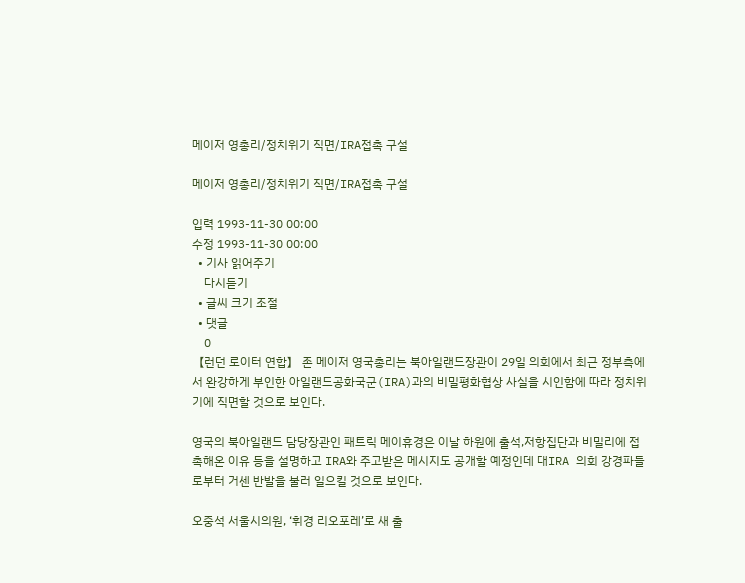메이저 영총리/정치위기 직면/IRA접촉 구설

메이저 영총리/정치위기 직면/IRA접촉 구설

입력 1993-11-30 00:00
수정 1993-11-30 00:00
  • 기사 읽어주기
    다시듣기
  • 글씨 크기 조절
  • 댓글
    0
【런던 로이터 연합】 존 메이저 영국총리는 북아일랜드장관이 29일 의회에서 최근 정부측에서 완강하게 부인한 아일랜드공화국군(IRA)과의 비밀평화협상 사실을 시인함에 따라 정치위기에 직면할 것으로 보인다.

영국의 북아일랜드 담당장관인 패트릭 메이휴경은 이날 하원에 출석,저항집단과 비밀리에 접촉해온 이유 등을 설명하고 IRA와 주고받은 메시지도 공개할 예정인데 대IRA 의회 강경파들로부터 거센 반발을 불러 일으킬 것으로 보인다.

오중석 서울시의원, ‘휘경 리오포레’로 새 출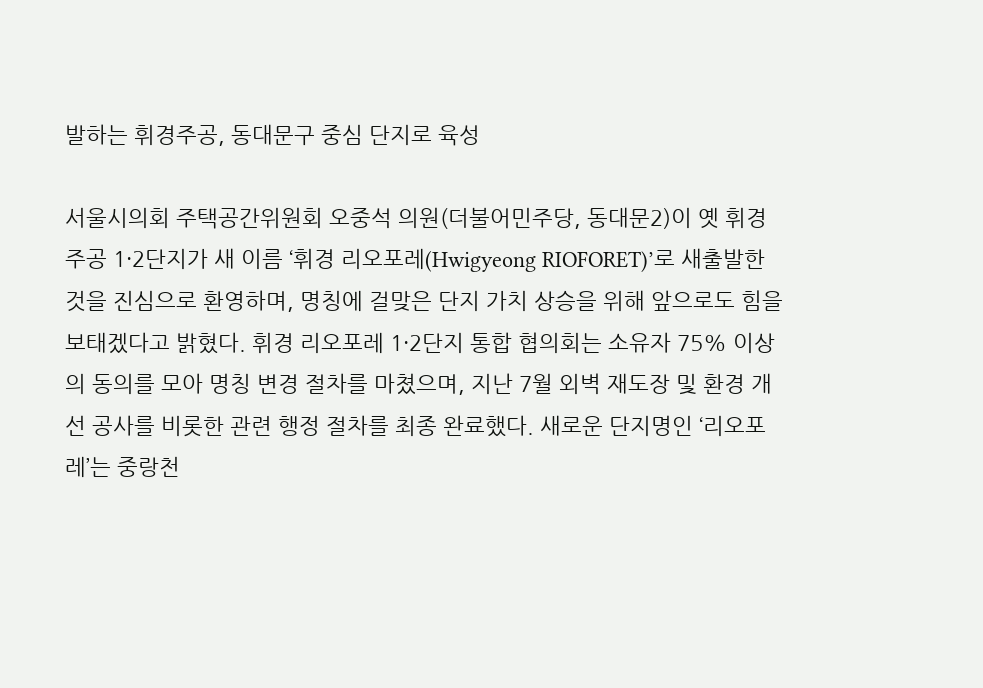발하는 휘경주공, 동대문구 중심 단지로 육성

서울시의회 주택공간위원회 오중석 의원(더불어민주당, 동대문2)이 옛 휘경주공 1·2단지가 새 이름 ‘휘경 리오포레(Hwigyeong RIOFORET)’로 새출발한 것을 진심으로 환영하며, 명칭에 걸맞은 단지 가치 상승을 위해 앞으로도 힘을 보태겠다고 밝혔다. 휘경 리오포레 1·2단지 통합 협의회는 소유자 75% 이상의 동의를 모아 명칭 변경 절차를 마쳤으며, 지난 7월 외벽 재도장 및 환경 개선 공사를 비롯한 관련 행정 절차를 최종 완료했다. 새로운 단지명인 ‘리오포레’는 중랑천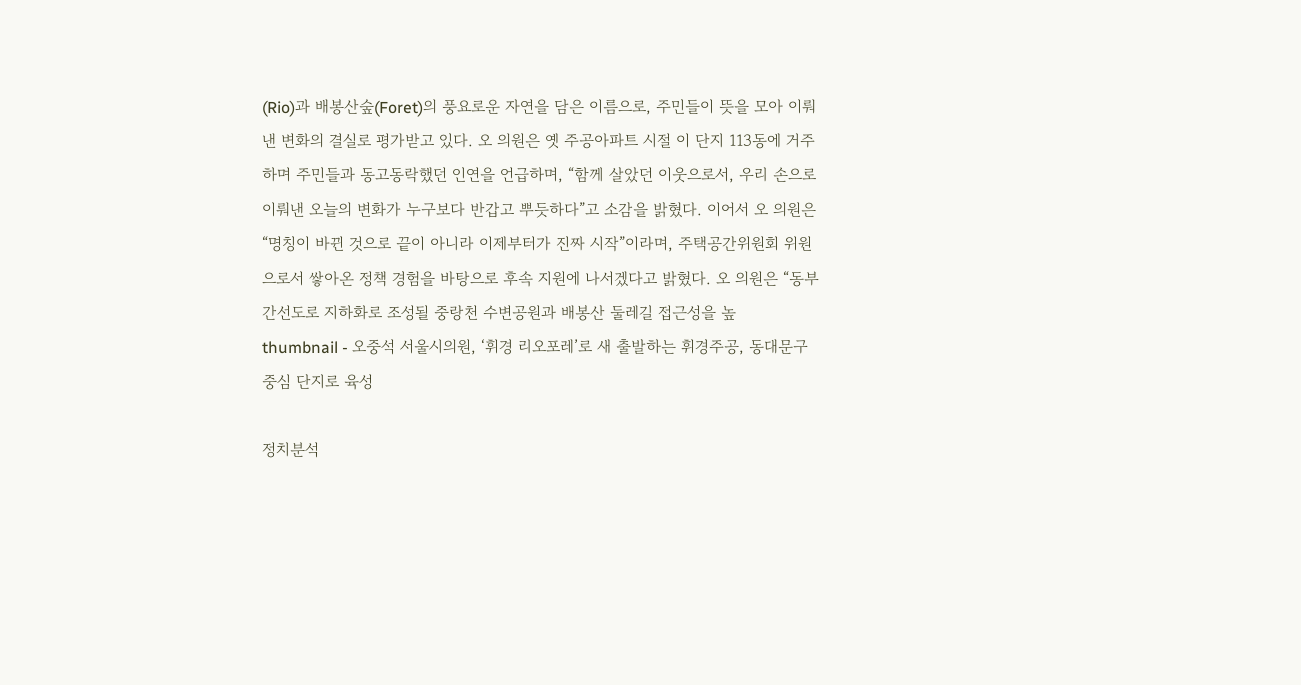(Rio)과 배봉산숲(Foret)의 풍요로운 자연을 담은 이름으로, 주민들이 뜻을 모아 이뤄낸 변화의 결실로 평가받고 있다. 오 의원은 옛 주공아파트 시절 이 단지 113동에 거주하며 주민들과 동고동락했던 인연을 언급하며, “함께 살았던 이웃으로서, 우리 손으로 이뤄낸 오늘의 변화가 누구보다 반갑고 뿌듯하다”고 소감을 밝혔다. 이어서 오 의원은 “명칭이 바뀐 것으로 끝이 아니라 이제부터가 진짜 시작”이라며, 주택공간위원회 위원으로서 쌓아온 정책 경험을 바탕으로 후속 지원에 나서겠다고 밝혔다. 오 의원은 “동부간선도로 지하화로 조성될 중랑천 수변공원과 배봉산 둘레길 접근성을 높
thumbnail - 오중석 서울시의원, ‘휘경 리오포레’로 새 출발하는 휘경주공, 동대문구 중심 단지로 육성

정치분석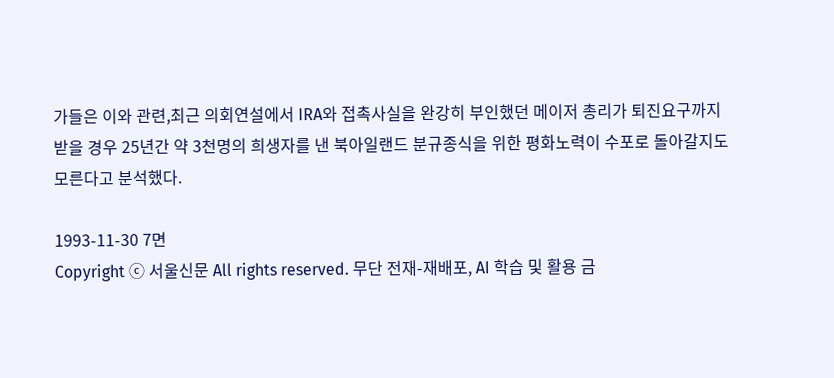가들은 이와 관련,최근 의회연설에서 IRA와 접촉사실을 완강히 부인했던 메이저 총리가 퇴진요구까지 받을 경우 25년간 약 3천명의 희생자를 낸 북아일랜드 분규종식을 위한 평화노력이 수포로 돌아갈지도 모른다고 분석했다.

1993-11-30 7면
Copyright ⓒ 서울신문 All rights reserved. 무단 전재-재배포, AI 학습 및 활용 금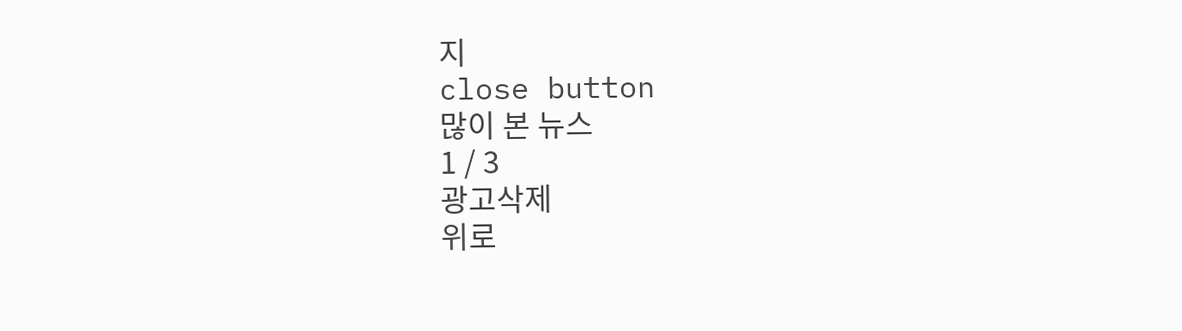지
close button
많이 본 뉴스
1 / 3
광고삭제
위로